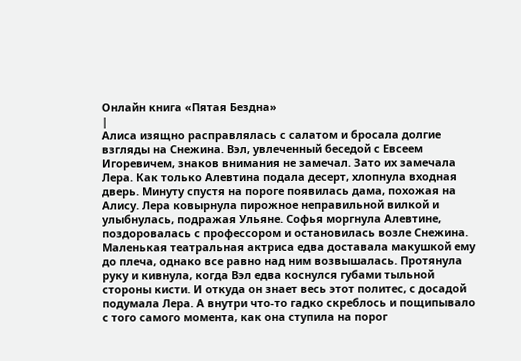Онлайн книга «Пятая Бездна»
|
Алиса изящно расправлялась с салатом и бросала долгие взгляды на Снежина. Вэл, увлеченный беседой с Евсеем Игоревичем, знаков внимания не замечал. Зато их замечала Лера. Как только Алевтина подала десерт, хлопнула входная дверь. Минуту спустя на пороге появилась дама, похожая на Алису. Лера ковырнула пирожное неправильной вилкой и улыбнулась, подражая Ульяне. Софья моргнула Алевтине, поздоровалась с профессором и остановилась возле Снежина. Маленькая театральная актриса едва доставала макушкой ему до плеча, однако все равно над ним возвышалась. Протянула руку и кивнула, когда Вэл едва коснулся губами тыльной стороны кисти. И откуда он знает весь этот политес, с досадой подумала Лера. А внутри что-то гадко скреблось и пощипывало с того самого момента, как она ступила на порог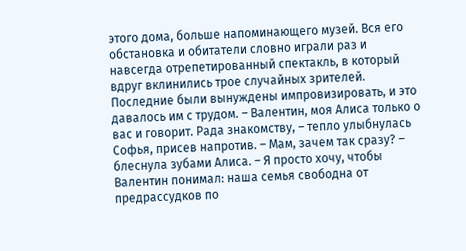этого дома, больше напоминающего музей. Вся его обстановка и обитатели словно играли раз и навсегда отрепетированный спектакль, в который вдруг вклинились трое случайных зрителей. Последние были вынуждены импровизировать, и это давалось им с трудом. – Валентин, моя Алиса только о вас и говорит. Рада знакомству, – тепло улыбнулась Софья, присев напротив. – Мам, зачем так сразу? – блеснула зубами Алиса. – Я просто хочу, чтобы Валентин понимал: наша семья свободна от предрассудков по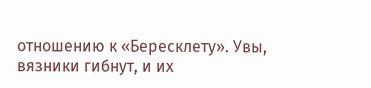отношению к «Бересклету». Увы, вязники гибнут, и их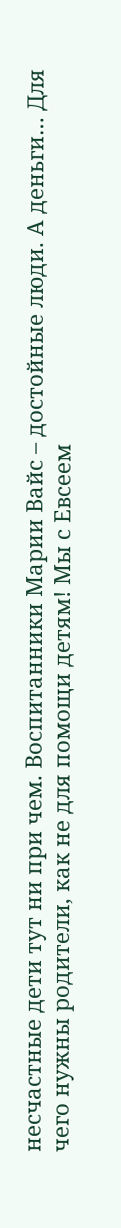несчастные дети тут ни при чем. Воспитанники Марии Вайс – достойные люди. А деньги… Для чего нужны родители, как не для помощи детям! Мы с Евсеем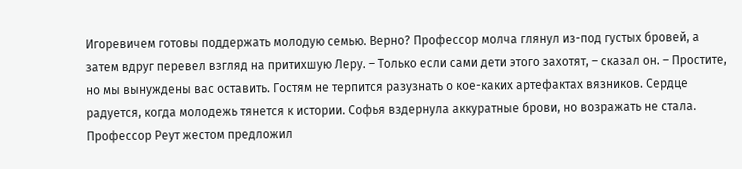Игоревичем готовы поддержать молодую семью. Верно? Профессор молча глянул из-под густых бровей, а затем вдруг перевел взгляд на притихшую Леру. – Только если сами дети этого захотят, – сказал он. – Простите, но мы вынуждены вас оставить. Гостям не терпится разузнать о кое-каких артефактах вязников. Сердце радуется, когда молодежь тянется к истории. Софья вздернула аккуратные брови, но возражать не стала. Профессор Реут жестом предложил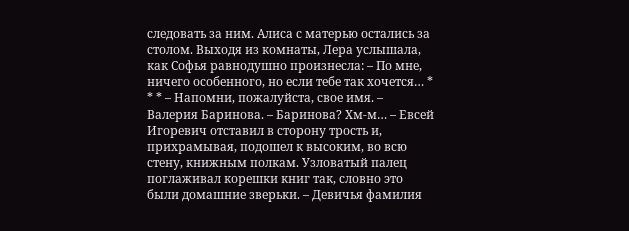следовать за ним. Алиса с матерью остались за столом. Выходя из комнаты, Лера услышала, как Софья равнодушно произнесла: – По мне, ничего особенного, но если тебе так хочется… * * * – Напомни, пожалуйста, свое имя. – Валерия Баринова. – Баринова? Хм-м… – Евсей Игоревич отставил в сторону трость и, прихрамывая, подошел к высоким, во всю стену, книжным полкам. Узловатый палец поглаживал корешки книг так, словно это были домашние зверьки. – Девичья фамилия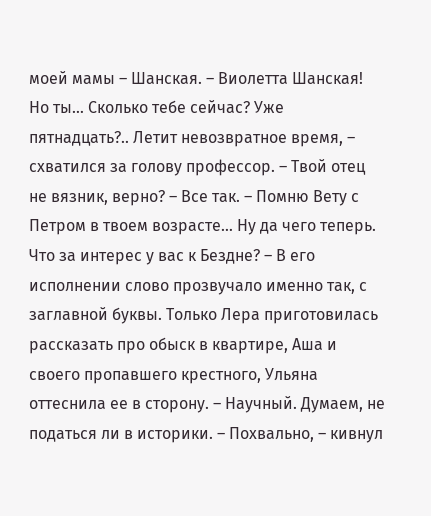моей мамы – Шанская. – Виолетта Шанская! Но ты… Сколько тебе сейчас? Уже пятнадцать?.. Летит невозвратное время, – схватился за голову профессор. – Твой отец не вязник, верно? – Все так. – Помню Вету с Петром в твоем возрасте… Ну да чего теперь. Что за интерес у вас к Бездне? – В его исполнении слово прозвучало именно так, с заглавной буквы. Только Лера приготовилась рассказать про обыск в квартире, Аша и своего пропавшего крестного, Ульяна оттеснила ее в сторону. – Научный. Думаем, не податься ли в историки. – Похвально, – кивнул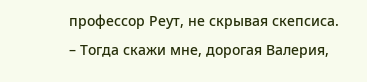профессор Реут, не скрывая скепсиса. – Тогда скажи мне, дорогая Валерия,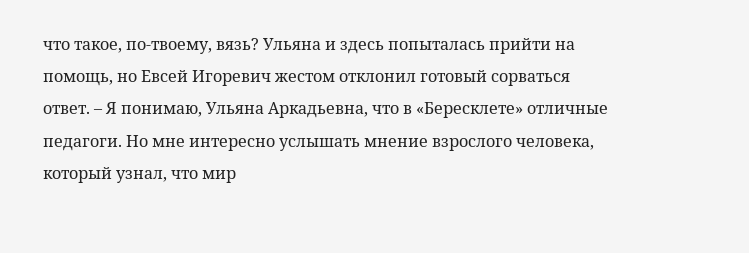что такое, по-твоему, вязь? Ульяна и здесь попыталась прийти на помощь, но Евсей Игоревич жестом отклонил готовый сорваться ответ. – Я понимаю, Ульяна Аркадьевна, что в «Бересклете» отличные педагоги. Но мне интересно услышать мнение взрослого человека, который узнал, что мир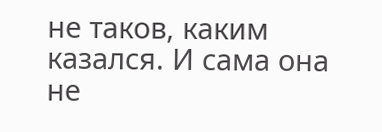не таков, каким казался. И сама она не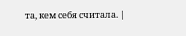та, кем себя считала. |